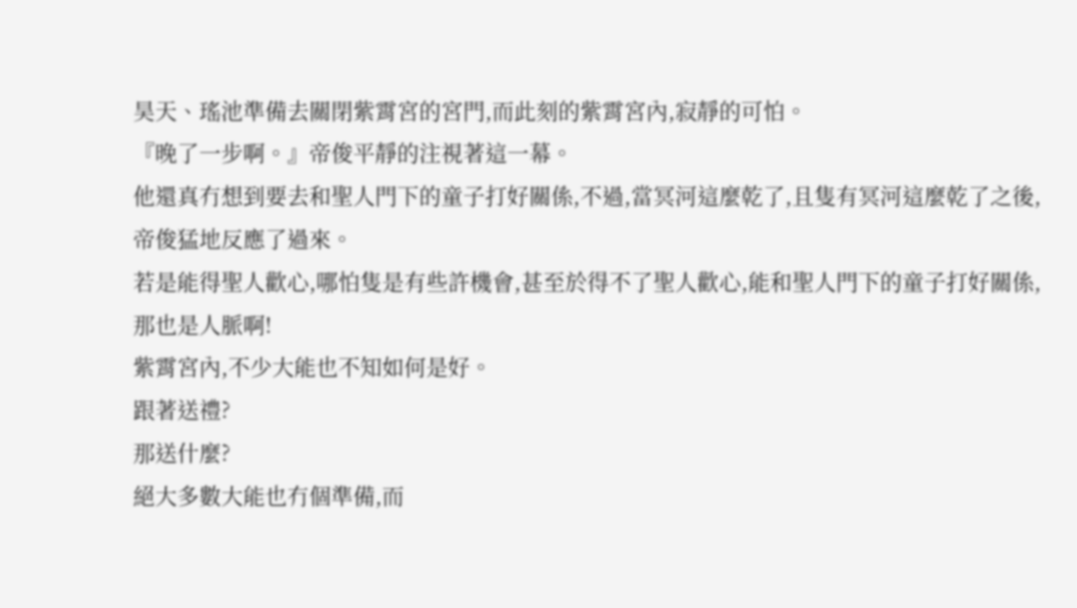昊天、瑤池準備去關閉紫霄宮的宮門,而此刻的紫霄宮內,寂靜的可怕。
『晚了一步啊。』帝俊平靜的注視著這一幕。
他還真冇想到要去和聖人門下的童子打好關係,不過,當冥河這麼乾了,且隻有冥河這麼乾了之後,帝俊猛地反應了過來。
若是能得聖人歡心,哪怕隻是有些許機會,甚至於得不了聖人歡心,能和聖人門下的童子打好關係,那也是人脈啊!
紫霄宮內,不少大能也不知如何是好。
跟著送禮?
那送什麼?
絕大多數大能也冇個準備,而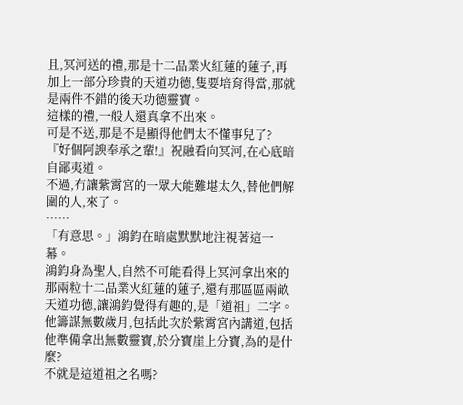且,冥河送的禮,那是十二品業火紅蓮的蓮子,再加上一部分珍貴的天道功德,隻要培育得當,那就是兩件不錯的後天功德靈寶。
這樣的禮,一般人還真拿不出來。
可是不送,那是不是顯得他們太不懂事兒了?
『好個阿諛奉承之輩!』祝融看向冥河,在心底暗自鄙夷道。
不過,冇讓紫霄宮的一眾大能難堪太久,替他們解圍的人,來了。
……
「有意思。」鴻鈞在暗處默默地注視著這一幕。
鴻鈞身為聖人,自然不可能看得上冥河拿出來的那兩粒十二品業火紅蓮的蓮子,還有那區區兩畝天道功德,讓鴻鈞覺得有趣的,是「道祖」二字。
他籌謀無數歲月,包括此次於紫霄宮內講道,包括他準備拿出無數靈寶,於分寶崖上分寶,為的是什麼?
不就是這道祖之名嗎?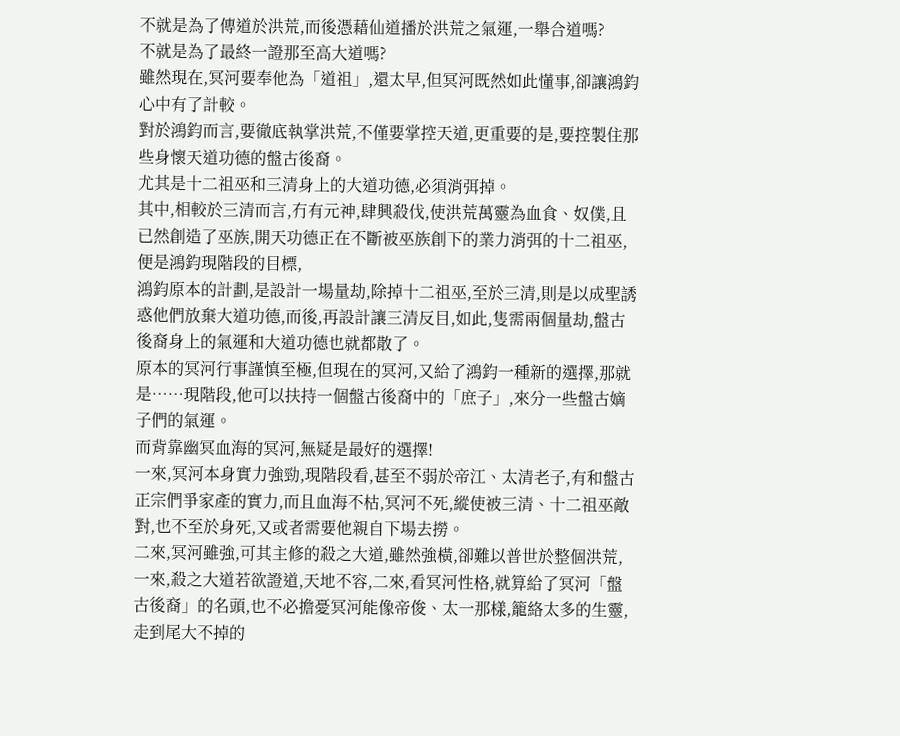不就是為了傳道於洪荒,而後憑藉仙道播於洪荒之氣運,一舉合道嗎?
不就是為了最終一證那至高大道嗎?
雖然現在,冥河要奉他為「道祖」,還太早,但冥河既然如此懂事,卻讓鴻鈞心中有了計較。
對於鴻鈞而言,要徹底執掌洪荒,不僅要掌控天道,更重要的是,要控製住那些身懷天道功德的盤古後裔。
尤其是十二祖巫和三清身上的大道功德,必須消弭掉。
其中,相較於三清而言,冇有元神,肆興殺伐,使洪荒萬靈為血食、奴僕,且已然創造了巫族,開天功德正在不斷被巫族創下的業力消弭的十二祖巫,便是鴻鈞現階段的目標,
鴻鈞原本的計劃,是設計一場量劫,除掉十二祖巫,至於三清,則是以成聖誘惑他們放棄大道功德,而後,再設計讓三清反目,如此,隻需兩個量劫,盤古後裔身上的氣運和大道功德也就都散了。
原本的冥河行事謹慎至極,但現在的冥河,又給了鴻鈞一種新的選擇,那就是……現階段,他可以扶持一個盤古後裔中的「庶子」,來分一些盤古嫡子們的氣運。
而背靠幽冥血海的冥河,無疑是最好的選擇!
一來,冥河本身實力強勁,現階段看,甚至不弱於帝江、太清老子,有和盤古正宗們爭家產的實力,而且血海不枯,冥河不死,縱使被三清、十二祖巫敵對,也不至於身死,又或者需要他親自下場去撈。
二來,冥河雖強,可其主修的殺之大道,雖然強橫,卻難以普世於整個洪荒,一來,殺之大道若欲證道,天地不容,二來,看冥河性格,就算給了冥河「盤古後裔」的名頭,也不必擔憂冥河能像帝俊、太一那樣,籠絡太多的生靈,走到尾大不掉的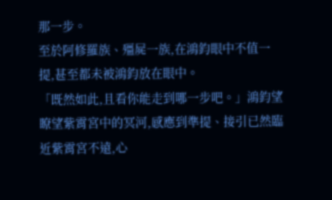那一步。
至於阿修羅族、殭屍一族,在鴻鈞眼中不值一提,甚至都未被鴻鈞放在眼中。
「既然如此,且看你能走到哪一步吧。」鴻鈞望瞭望紫霄宮中的冥河,感應到準提、接引已然臨近紫霄宮不遠,心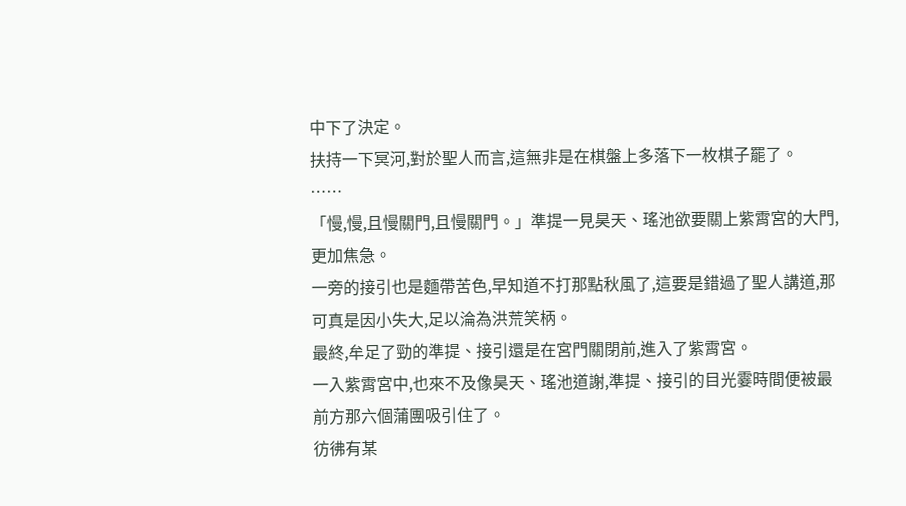中下了決定。
扶持一下冥河,對於聖人而言,這無非是在棋盤上多落下一枚棋子罷了。
……
「慢,慢,且慢關門,且慢關門。」準提一見昊天、瑤池欲要關上紫霄宮的大門,更加焦急。
一旁的接引也是麵帶苦色,早知道不打那點秋風了,這要是錯過了聖人講道,那可真是因小失大,足以淪為洪荒笑柄。
最終,牟足了勁的準提、接引還是在宮門關閉前,進入了紫霄宮。
一入紫霄宮中,也來不及像昊天、瑤池道謝,準提、接引的目光霎時間便被最前方那六個蒲團吸引住了。
彷彿有某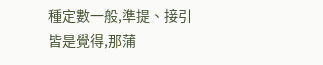種定數一般,準提、接引皆是覺得,那蒲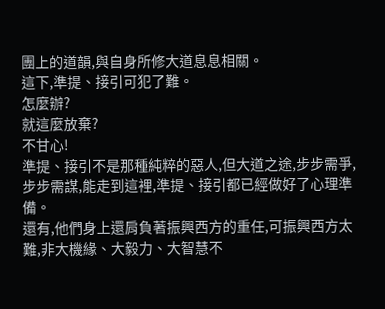團上的道韻,與自身所修大道息息相關。
這下,準提、接引可犯了難。
怎麼辦?
就這麼放棄?
不甘心!
準提、接引不是那種純粹的惡人,但大道之途,步步需爭,步步需謀,能走到這裡,準提、接引都已經做好了心理準備。
還有,他們身上還肩負著振興西方的重任,可振興西方太難,非大機緣、大毅力、大智慧不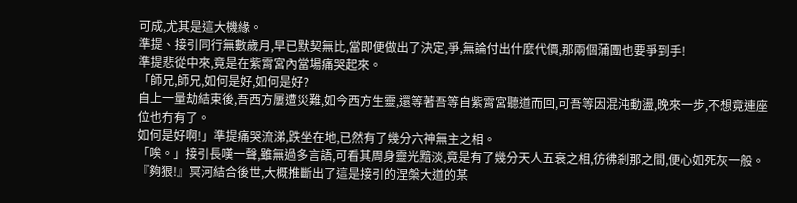可成,尤其是這大機緣。
準提、接引同行無數歲月,早已默契無比,當即便做出了決定,爭,無論付出什麼代價,那兩個蒲團也要爭到手!
準提悲從中來,竟是在紫霄宮內當場痛哭起來。
「師兄,師兄,如何是好,如何是好?
自上一量劫結束後,吾西方屢遭災難,如今西方生靈,還等著吾等自紫霄宮聽道而回,可吾等因混沌動盪,晚來一步,不想竟連座位也冇有了。
如何是好啊!」準提痛哭流涕,跌坐在地,已然有了幾分六神無主之相。
「唉。」接引長嘆一聲,雖無過多言語,可看其周身靈光黯淡,竟是有了幾分天人五衰之相,彷彿剎那之間,便心如死灰一般。
『夠狠!』冥河結合後世,大概推斷出了這是接引的涅槃大道的某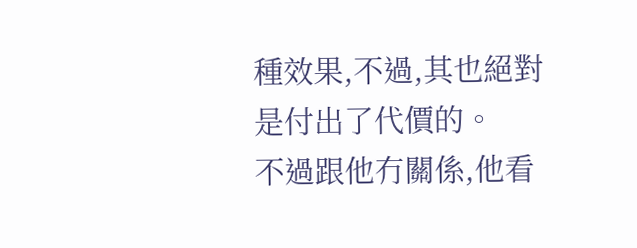種效果,不過,其也絕對是付出了代價的。
不過跟他冇關係,他看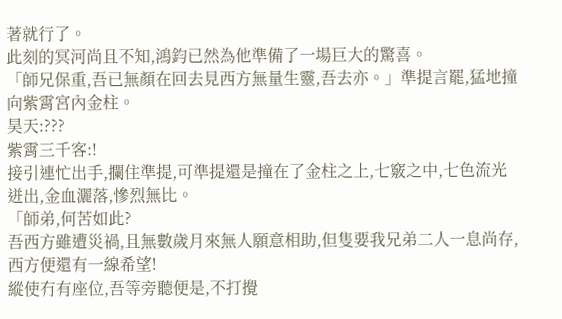著就行了。
此刻的冥河尚且不知,鴻鈞已然為他準備了一場巨大的驚喜。
「師兄保重,吾已無顏在回去見西方無量生靈,吾去亦。」準提言罷,猛地撞向紫霄宮內金柱。
昊天:???
紫霄三千客:!
接引連忙出手,攔住準提,可準提還是撞在了金柱之上,七竅之中,七色流光迸出,金血灑落,慘烈無比。
「師弟,何苦如此?
吾西方雖遭災禍,且無數歲月來無人願意相助,但隻要我兄弟二人一息尚存,西方便還有一線希望!
縱使冇有座位,吾等旁聽便是,不打攪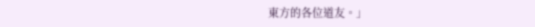東方的各位道友。」